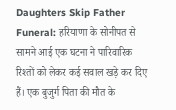Daughters Skip Father Funeral: हरियाणा के सोनीपत से सामने आई एक घटना ने पारिवारिक रिश्तों को लेकर कई सवाल खड़े कर दिए हैं। एक बुजुर्ग पिता की मौत के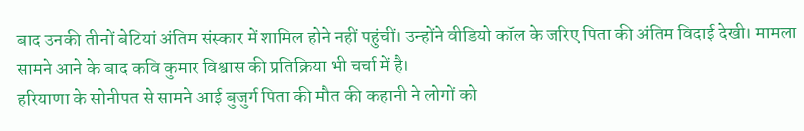बाद उनकी तीनों बेटियां अंतिम संस्कार में शामिल होने नहीं पहुंचीं। उन्होंने वीडियो कॉल के जरिए पिता की अंतिम विदाई देखी। मामला सामने आने के बाद कवि कुमार विश्वास की प्रतिक्रिया भी चर्चा में है।
हरियाणा के सोनीपत से सामने आई बुजुर्ग पिता की मौत की कहानी ने लोगों को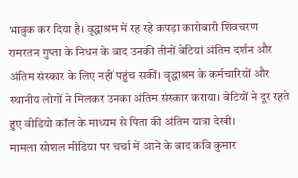भावुक कर दिया है। वृद्धाश्रम में रह रहे कपड़ा कारोबारी शिवचरण रामरतन गुप्ता के निधन के बाद उनकी तीनों बेटियां अंतिम दर्शन और अंतिम संस्कार के लिए नहीं पहुंच सकीं। वृद्धाश्रम के कर्मचारियों और स्थानीय लोगों ने मिलकर उनका अंतिम संस्कार कराया। बेटियों ने दूर रहते हुए वीडियो कॉल के माध्यम से पिता की अंतिम यात्रा देखी।
मामला सोशल मीडिया पर चर्चा में आने के बाद कवि कुमार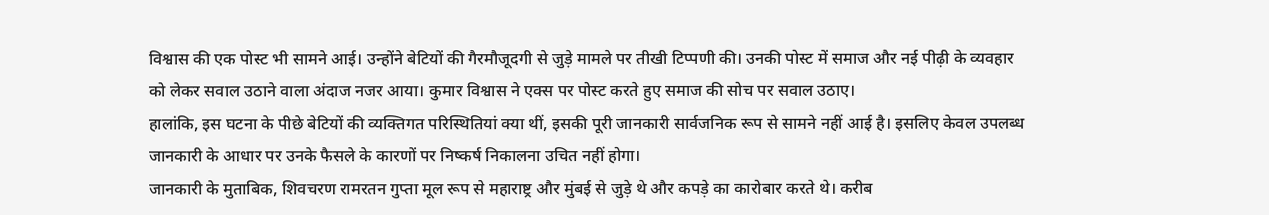विश्वास की एक पोस्ट भी सामने आई। उन्होंने बेटियों की गैरमौजूदगी से जुड़े मामले पर तीखी टिप्पणी की। उनकी पोस्ट में समाज और नई पीढ़ी के व्यवहार को लेकर सवाल उठाने वाला अंदाज नजर आया। कुमार विश्वास ने एक्स पर पोस्ट करते हुए समाज की सोच पर सवाल उठाए।
हालांकि, इस घटना के पीछे बेटियों की व्यक्तिगत परिस्थितियां क्या थीं, इसकी पूरी जानकारी सार्वजनिक रूप से सामने नहीं आई है। इसलिए केवल उपलब्ध जानकारी के आधार पर उनके फैसले के कारणों पर निष्कर्ष निकालना उचित नहीं होगा।
जानकारी के मुताबिक, शिवचरण रामरतन गुप्ता मूल रूप से महाराष्ट्र और मुंबई से जुड़े थे और कपड़े का कारोबार करते थे। करीब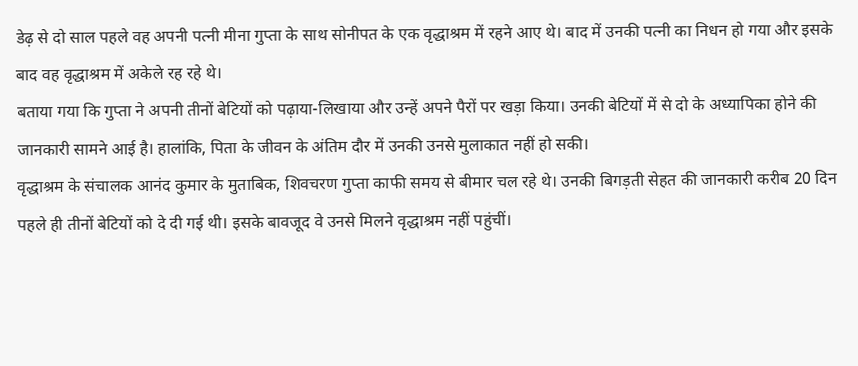डेढ़ से दो साल पहले वह अपनी पत्नी मीना गुप्ता के साथ सोनीपत के एक वृद्धाश्रम में रहने आए थे। बाद में उनकी पत्नी का निधन हो गया और इसके बाद वह वृद्धाश्रम में अकेले रह रहे थे।
बताया गया कि गुप्ता ने अपनी तीनों बेटियों को पढ़ाया-लिखाया और उन्हें अपने पैरों पर खड़ा किया। उनकी बेटियों में से दो के अध्यापिका होने की जानकारी सामने आई है। हालांकि, पिता के जीवन के अंतिम दौर में उनकी उनसे मुलाकात नहीं हो सकी।
वृद्धाश्रम के संचालक आनंद कुमार के मुताबिक, शिवचरण गुप्ता काफी समय से बीमार चल रहे थे। उनकी बिगड़ती सेहत की जानकारी करीब 20 दिन पहले ही तीनों बेटियों को दे दी गई थी। इसके बावजूद वे उनसे मिलने वृद्धाश्रम नहीं पहुंचीं।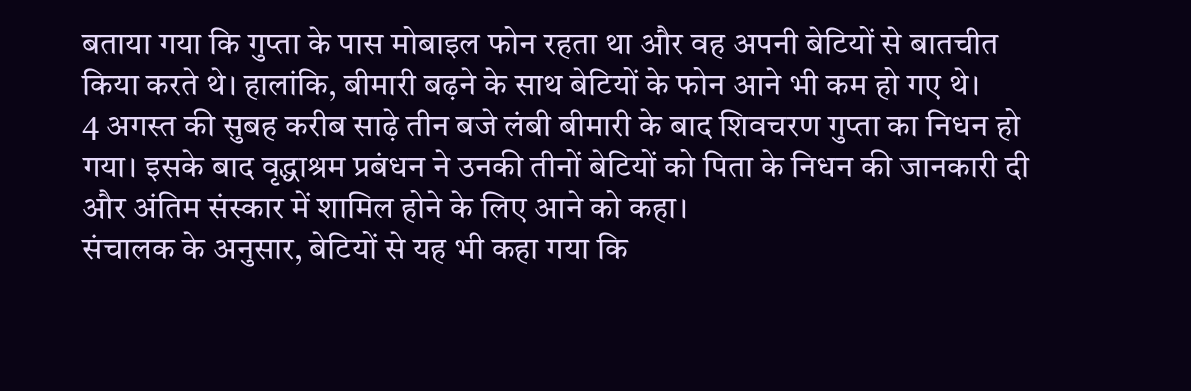बताया गया कि गुप्ता के पास मोबाइल फोन रहता था और वह अपनी बेटियों से बातचीत किया करते थे। हालांकि, बीमारी बढ़ने के साथ बेटियों के फोन आने भी कम हो गए थे।
4 अगस्त की सुबह करीब साढ़े तीन बजे लंबी बीमारी के बाद शिवचरण गुप्ता का निधन हो गया। इसके बाद वृद्धाश्रम प्रबंधन ने उनकी तीनों बेटियों को पिता के निधन की जानकारी दी और अंतिम संस्कार में शामिल होने के लिए आने को कहा।
संचालक के अनुसार, बेटियों से यह भी कहा गया कि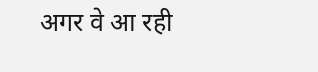अगर वे आ रही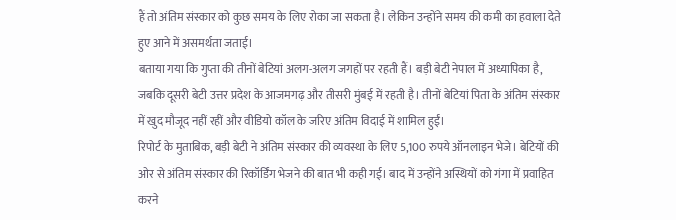हैं तो अंतिम संस्कार को कुछ समय के लिए रोका जा सकता है। लेकिन उन्होंने समय की कमी का हवाला देते हुए आने में असमर्थता जताई।
बताया गया कि गुप्ता की तीनों बेटियां अलग-अलग जगहों पर रहती हैं। बड़ी बेटी नेपाल में अध्यापिका है, जबकि दूसरी बेटी उत्तर प्रदेश के आजमगढ़ और तीसरी मुंबई में रहती है। तीनों बेटियां पिता के अंतिम संस्कार में खुद मौजूद नहीं रहीं और वीडियो कॉल के जरिए अंतिम विदाई में शामिल हुईं।
रिपोर्ट के मुताबिक, बड़ी बेटी ने अंतिम संस्कार की व्यवस्था के लिए 5,100 रुपये ऑनलाइन भेजे। बेटियों की ओर से अंतिम संस्कार की रिकॉर्डिंग भेजने की बात भी कही गई। बाद में उन्होंने अस्थियों को गंगा में प्रवाहित करने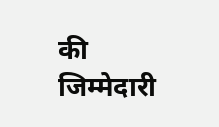की जिम्मेदारी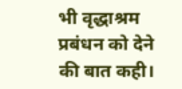भी वृद्धाश्रम प्रबंधन को देने की बात कही।